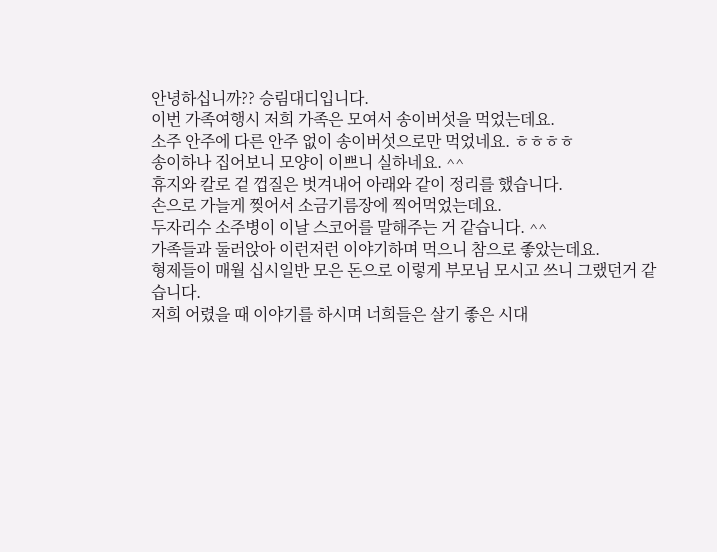안녕하십니까?? 승림대디입니다.
이번 가족여행시 저희 가족은 모여서 송이버섯을 먹었는데요.
소주 안주에 다른 안주 없이 송이버섯으로만 먹었네요. ㅎㅎㅎㅎ
송이하나 집어보니 모양이 이쁘니 실하네요. ^^
휴지와 칼로 겉 껍질은 벗겨내어 아래와 같이 정리를 했습니다.
손으로 가늘게 찢어서 소금기름장에 찍어먹었는데요.
두자리수 소주병이 이날 스코어를 말해주는 거 같습니다. ^^
가족들과 둘러앉아 이런저런 이야기하며 먹으니 참으로 좋았는데요.
형제들이 매월 십시일반 모은 돈으로 이렇게 부모님 모시고 쓰니 그랬던거 같습니다.
저희 어렸을 때 이야기를 하시며 너희들은 살기 좋은 시대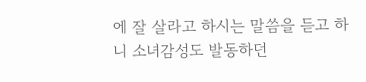에 잘 살라고 하시는 말씀을 듣고 하니 소녀감성도 발동하던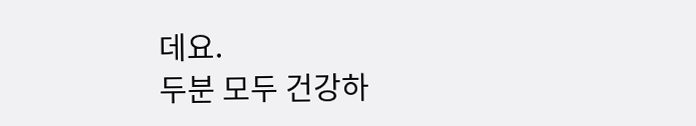데요.
두분 모두 건강하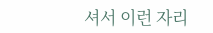셔서 이런 자리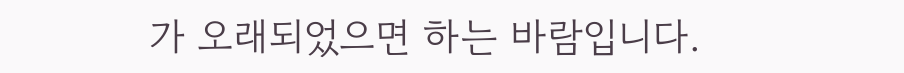가 오래되었으면 하는 바람입니다.